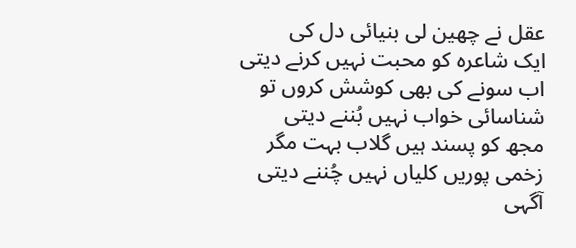عقل نے چھین لی بنیائی دل کی
ایک شاعرہ کو محبت نہیں کرنے دیتی
اب سونے کی بھی کوشش کروں تو
شناسائی خواب نہیں بُننے دیتی
مجھ کو پسند ہیں گلاب بہت مگر
زخمی پوریں کلیاں نہیں چُننے دیتی
آگہی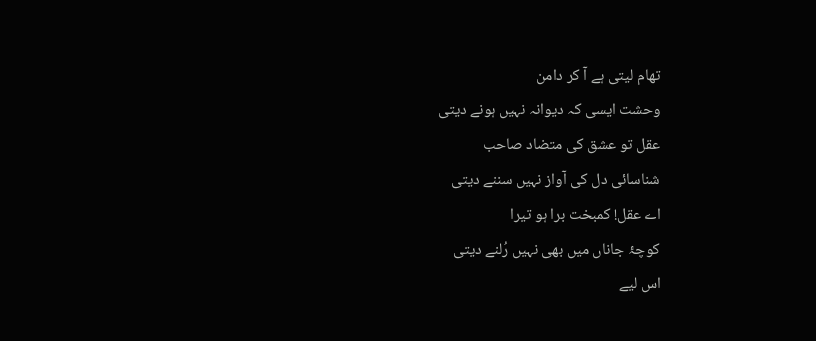تھام لیتی ہے آ کر دامن
وحشت ایسی کہ دیوانہ نہیں ہونے دیتی
عقل تو عشق کی متضاد صاحب
شناسائی دل کی آواز نہیں سننے دیتی
اے عقل! کمبخت برا ہو تیرا
کوچۂ جاناں میں بھی نہیں رُلنے دیتی
اس لیے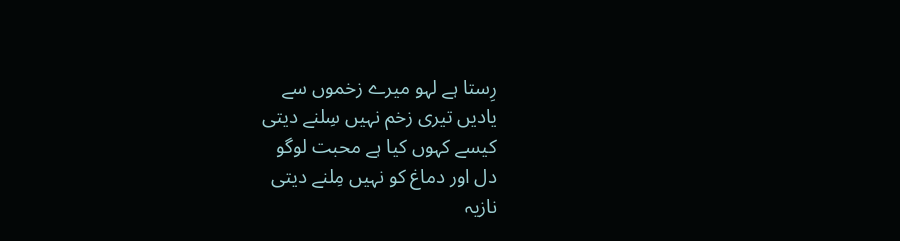رِستا ہے لہو میرے زخموں سے
یادیں تیری زخم نہیں سِلنے دیتی
کیسے کہوں کیا ہے محبت لوگو
دل اور دماغ کو نہیں مِلنے دیتی
نازیہ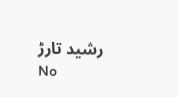رشید تارڑ
No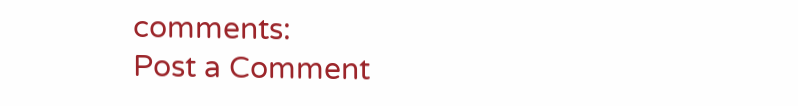comments:
Post a Comment